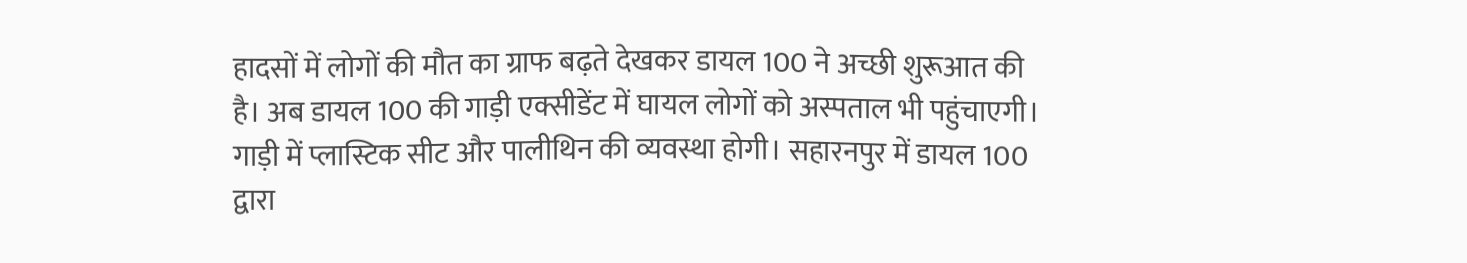हादसों में लोगों की मौत का ग्राफ बढ़ते देखकर डायल 100 ने अच्छी शुरूआत की है। अब डायल 100 की गाड़ी एक्सीडेंट में घायल लोगों को अस्पताल भी पहुंचाएगी। गाड़ी में प्लास्टिक सीट और पालीथिन की व्यवस्था होगी। सहारनपुर में डायल 100 द्वारा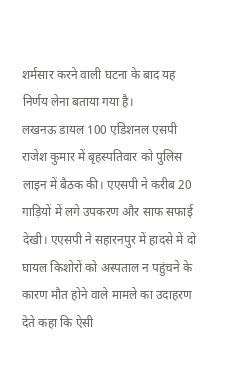शर्मसार करने वाली घटना के बाद यह निर्णय लेना बताया गया है।
लखनऊ डायल 100 एडिशनल एसपी राजेश कुमार में बृहस्पतिवार को पुलिस लाइन में बैठक की। एएसपी ने करीब 20 गाड़ियों में लगे उपकरण और साफ सफाई देखी। एएसपी ने सहारनपुर में हादसे में दो घायल किशोरों को अस्पताल न पहुंचने के कारण मौत होने वाले मामले का उदाहरण देते कहा कि ऐसी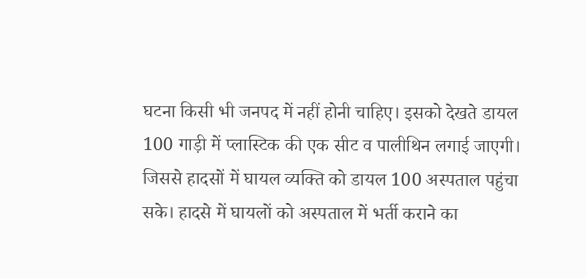घटना किसी भी जनपद में नहीं होनी चाहिए। इसको देखते डायल 100 गाड़ी में प्लास्टिक की एक सीट व पालीथिन लगाई जाएगी। जिससे हादसों में घायल व्यक्ति को डायल 100 अस्पताल पहुंचा सके। हादसे में घायलों को अस्पताल में भर्ती कराने का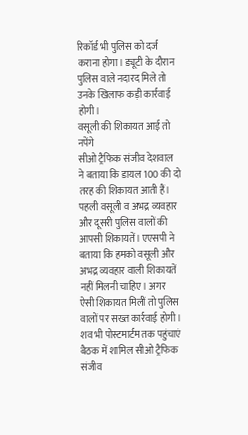रिकॉर्ड भी पुलिस को दर्ज कराना होगा। ड्यूटी के दौरान पुलिस वाले नदारद मिले तो उनके खिलाफ कड़ी कार्रवाई होगी।
वसूली की शिकायत आई तो नपेंगे
सीओ ट्रैफिक संजीव देशवाल ने बताया कि डायल 100 की दो तरह की शिकायत आती हैं। पहली वसूली व अभद्र व्यवहार और दूसरी पुलिस वालों की आपसी शिकायतें। एएसपी ने बताया कि हमको वसूली और अभद्र व्यवहार वाली शिकायतें नहीं मिलनी चाहिए। अगर ऐसी शिकायत मिलीं तो पुलिस वालों पर सख्त कार्रवाई होगी।
शव भी पोस्टमार्टम तक पहुंचाएं
बैठक में शामिल सीओ ट्रैफिक संजीव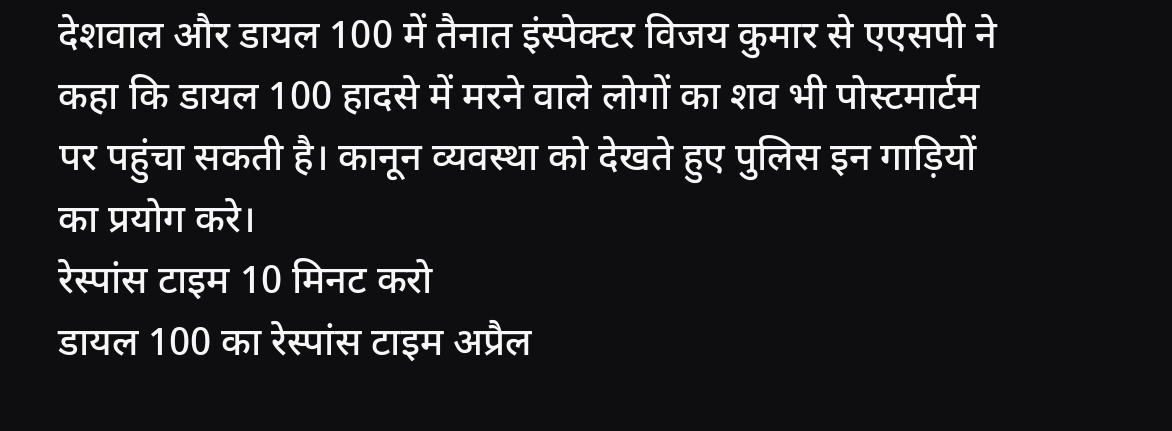देशवाल और डायल 100 में तैनात इंस्पेक्टर विजय कुमार से एएसपी ने कहा कि डायल 100 हादसे में मरने वाले लोगों का शव भी पोस्टमार्टम पर पहुंचा सकती है। कानून व्यवस्था को देखते हुए पुलिस इन गाड़ियों का प्रयोग करे।
रेस्पांस टाइम 10 मिनट करो
डायल 100 का रेस्पांस टाइम अप्रैल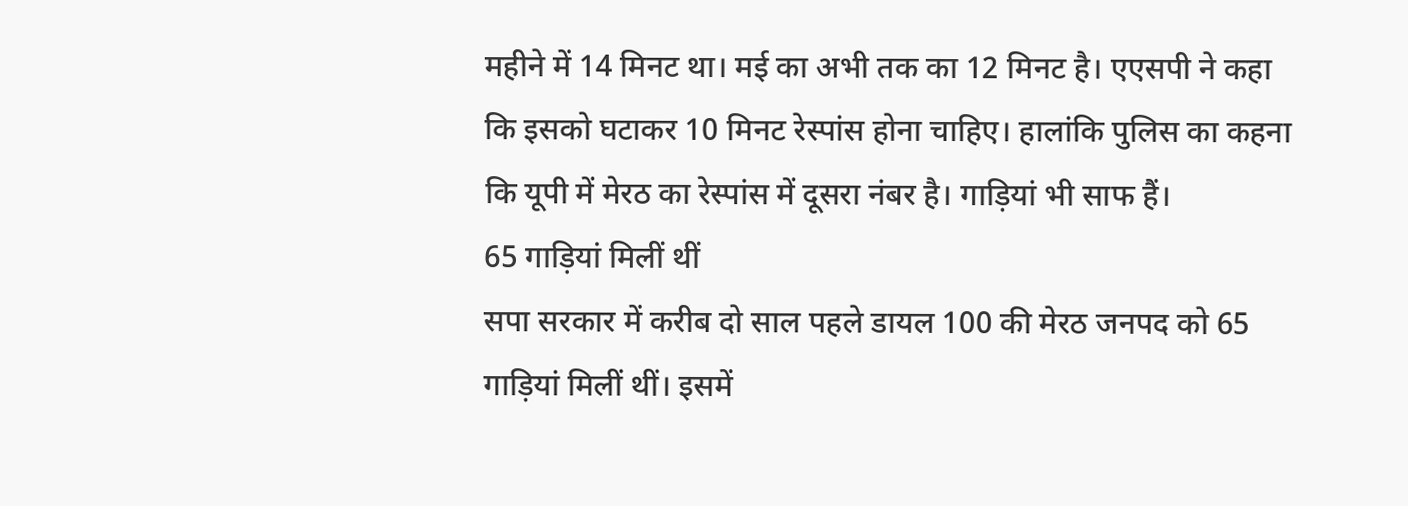महीने में 14 मिनट था। मई का अभी तक का 12 मिनट है। एएसपी ने कहा कि इसको घटाकर 10 मिनट रेस्पांस होना चाहिए। हालांकि पुलिस का कहना कि यूपी में मेरठ का रेस्पांस में दूसरा नंबर है। गाड़ियां भी साफ हैं।
65 गाड़ियां मिलीं थीं
सपा सरकार में करीब दो साल पहले डायल 100 की मेरठ जनपद को 65 गाड़ियां मिलीं थीं। इसमें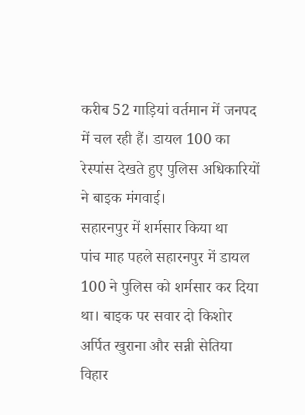करीब 52 गाड़ियां वर्तमान में जनपद में चल रही हैं। डायल 100 का रेस्पांस देखते हुए पुलिस अधिकारियों ने बाइक मंगवाई।
सहारनपुर में शर्मसार किया था
पांच माह पहले सहारनपुर में डायल 100 ने पुलिस को शर्मसार कर दिया था। बाइक पर सवार दो किशोर अर्पित खुराना और सन्नी सेतिया विहार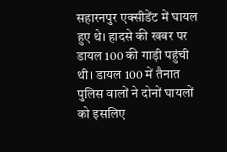सहारनपुर एक्सीडेंट में घायल हुए थे। हादसे की खबर पर डायल 100 की गाड़ी पहुंची थी। डायल 100 में तैनात पुलिस वालों ने दोनों घायलों को इसलिए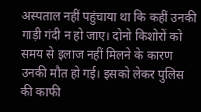अस्पताल नहीं पहुंचाया था कि कहीं उनकी गाड़ी गंदी न हो जाए। दोनो किशोरों को समय से इलाज नहीं मिलने के कारण उनकी मौत हो गई। इसको लेकर पुलिस की काफी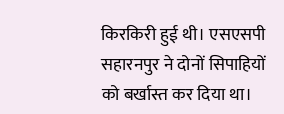किरकिरी हुई थी। एसएसपी सहारनपुर ने दोनों सिपाहियों को बर्खास्त कर दिया था।